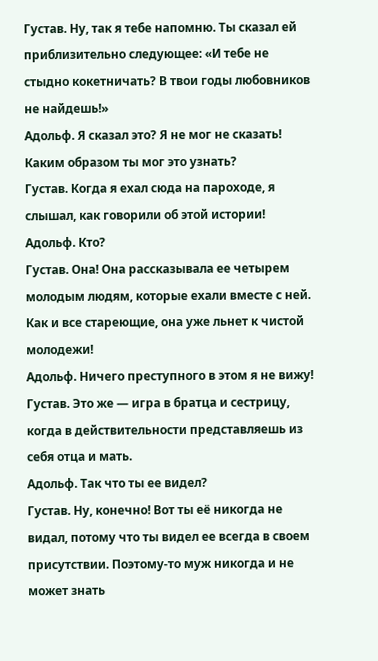Густав. Ну, так я тебе напомню. Ты сказал ей приблизительно следующее: «И тебе не стыдно кокетничать? В твои годы любовников не найдешь!»
Адольф. Я сказал это? Я не мог не сказать! Каким образом ты мог это узнать?
Густав. Когда я ехал сюда на пароходе, я слышал, как говорили об этой истории!
Адольф. Кто?
Густав. Она! Она рассказывала ее четырем молодым людям, которые ехали вместе с ней. Как и все стареющие, она уже льнет к чистой молодежи!
Адольф. Ничего преступного в этом я не вижу!
Густав. Это же — игра в братца и сестрицу, когда в действительности представляешь из себя отца и мать.
Адольф. Так что ты ее видел?
Густав. Ну, конечно! Вот ты её никогда не видал, потому что ты видел ее всегда в своем присутствии. Поэтому-то муж никогда и не может знать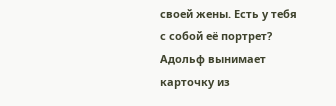своей жены. Есть у тебя с собой её портрет? Адольф вынимает карточку из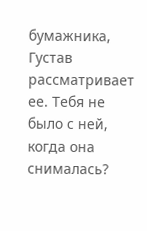бумажника, Густав рассматривает ее. Тебя не было с ней, когда она снималась?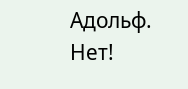Адольф. Нет!